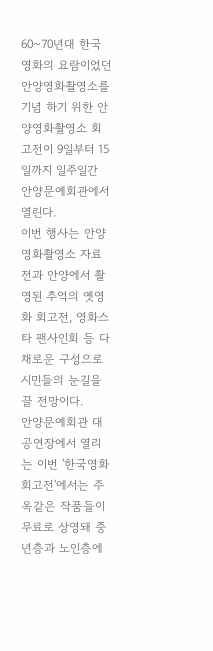60~70년대 한국영화의 요람이었던 안양영화촬영소를 기념 하기 위한 안양영화촬영소 회고전이 9일부터 15일까지 일주일간 안양문예회관에서
열린다.
이번 행사는 안양영화촬영소 자료전과 안양에서 촬영된 추억의 옛영화 회고전, 영화스타 팬사인회 등 다채로운 구성으로 시민들의 눈길을 끌 전망이다.
안양문예회관 대공연장에서 열리는 이번 '한국영화 회고전'에서는 주옥같은 작품들이 무료로 상영돼 중년층과 노인층에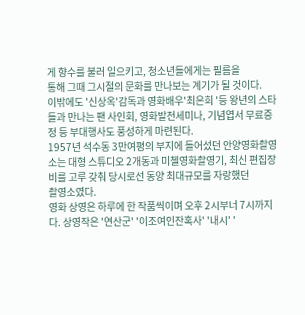게 향수를 불러 일으키고, 청소년들에게는 필름을
통해 그때 그시절의 문화를 만나보는 계기가 될 것이다.
이밖에도 '신상옥'감독과 영화배우'최은희 '등 왕년의 스타들과 만나는 팬 사인회, 영화발전세미나, 기념엽서 무료증정 등 부대행사도 풍성하게 마련된다.
1957년 석수동 3만여평의 부지에 들어섰던 안양영화촬영소는 대형 스튜디오 2개동과 미첼영화촬영기, 최신 편집장비를 고루 갖춰 당시로선 동양 최대규모를 자랑했던
촬영소였다.
영화 상영은 하루에 한 작품씩이며 오후 2시부너 7시까지다. 상영작은 '연산군' '이조여인잔혹사' '내시' '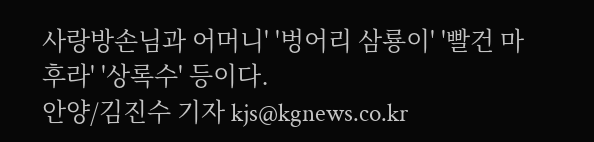사랑방손님과 어머니' '벙어리 삼룡이' '빨건 마후라' '상록수' 등이다.
안양/김진수 기자 kjs@kgnews.co.kr